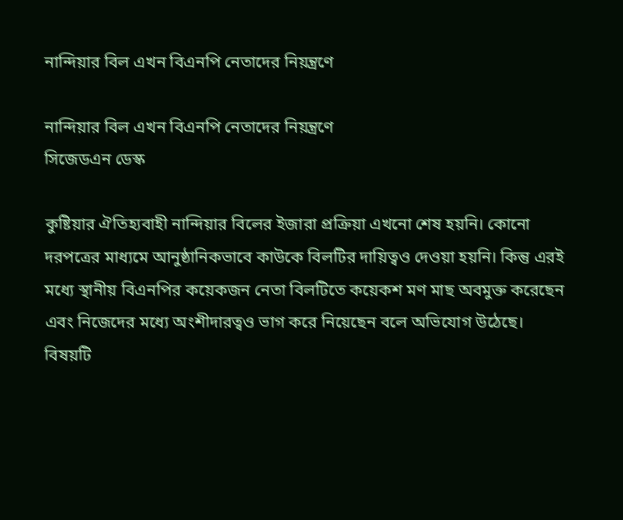নান্দিয়ার বিল এখন বিএনপি নেতাদের নিয়ন্ত্রণে

নান্দিয়ার বিল এখন বিএনপি নেতাদের নিয়ন্ত্রণে
সিজেডএন ডেস্ক

কুষ্টিয়ার ঐতিহ্যবাহী নান্দিয়ার বিলের ইজারা প্রক্রিয়া এখনো শেষ হয়নি। কোনো দরপত্রের মাধ্যমে আনুষ্ঠানিকভাবে কাউকে বিলটির দায়িত্বও দেওয়া হয়নি। কিন্তু এরই মধ্যে স্থানীয় বিএনপির কয়েকজন নেতা বিলটিতে কয়েকশ মণ মাছ অবমুক্ত করেছেন এবং নিজেদের মধ্যে অংশীদারত্বও ভাগ করে নিয়েছেন বলে অভিযোগ উঠেছে।
বিষয়টি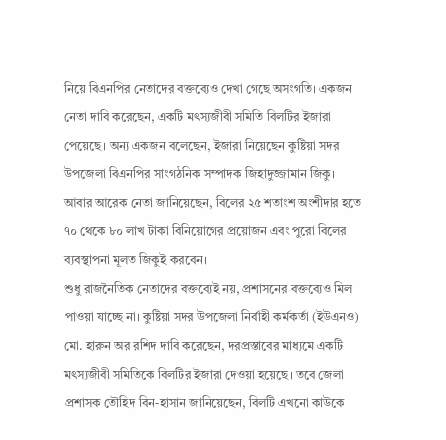নিয়ে বিএনপির নেতাদের বক্তব্যেও দেখা গেছে অসংগতি। একজন নেতা দাবি করেছেন, একটি মৎস্যজীবী সমিতি বিলটির ইজারা পেয়েছে। অন্য একজন বলেছেন, ইজারা নিয়েছেন কুষ্টিয়া সদর উপজেলা বিএনপির সাংগঠনিক সম্পাদক জিহাদুজ্জামান জিকু। আবার আরেক নেতা জানিয়েছেন, বিলের ২৫ শতাংশ অংশীদার হতে ৭০ থেকে ৮০ লাখ টাকা বিনিয়োগের প্রয়োজন এবং পুরো বিলের ব্যবস্থাপনা মূলত জিকুই করবেন।
শুধু রাজনৈতিক নেতাদের বক্তব্যেই নয়, প্রশাসনের বক্তব্যেও মিল পাওয়া যাচ্ছে না। কুষ্টিয়া সদর উপজেলা নির্বাহী কর্মকর্তা (ইউএনও) মো. হারুন অর রশিদ দাবি করেছেন, দরপ্রস্তাবের মাধ্যমে একটি মৎস্যজীবী সমিতিকে বিলটির ইজারা দেওয়া হয়েছে। তবে জেলা প্রশাসক তৌহিদ বিন-হাসান জানিয়েছেন, বিলটি এখনো কাউকে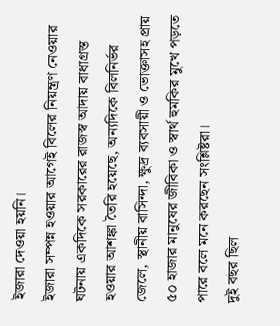ইজারা দেওয়া হয়নি।
ইজারা সম্পন্ন হওয়ার আগেই বিলের নিয়ন্ত্রণ নেওয়ার ঘটনায় একদিকে সরকারের রাজস্ব আদায় বাধাগ্রস্ত হওয়ার আশঙ্কা তৈরি হয়েছে, অন্যদিকে বিলনির্ভর জেলে, স্থানীয় বাসিন্দা, ক্ষুদ্র ব্যবসায়ী ও ভোক্তাসহ প্রায় ৫০ হাজার মানুষের জীবিকা ও স্বার্থ হুমকির মুখে পড়তে পারে বলে মনে করছেন সংশ্লিষ্টরা।
দুই বছর ছিল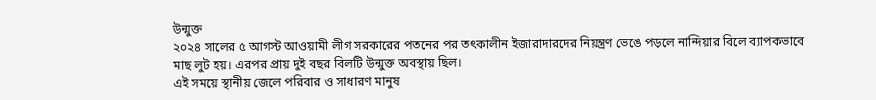উন্মুক্ত
২০২৪ সালের ৫ আগস্ট আওয়ামী লীগ সরকারের পতনের পর তৎকালীন ইজারাদারদের নিয়ন্ত্রণ ভেঙে পড়লে নান্দিয়ার বিলে ব্যাপকভাবে মাছ লুট হয়। এরপর প্রায় দুই বছর বিলটি উন্মুক্ত অবস্থায় ছিল।
এই সময়ে স্থানীয় জেলে পরিবার ও সাধারণ মানুষ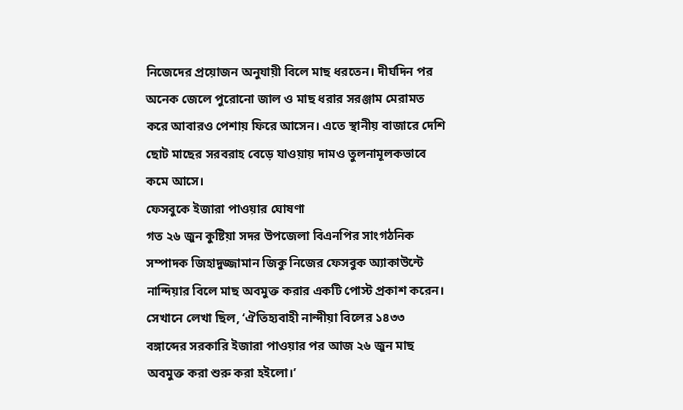নিজেদের প্রয়োজন অনুযায়ী বিলে মাছ ধরতেন। দীর্ঘদিন পর অনেক জেলে পুরোনো জাল ও মাছ ধরার সরঞ্জাম মেরামত করে আবারও পেশায় ফিরে আসেন। এতে স্থানীয় বাজারে দেশি ছোট মাছের সরবরাহ বেড়ে যাওয়ায় দামও তুলনামূলকভাবে কমে আসে।
ফেসবুকে ইজারা পাওয়ার ঘোষণা
গত ২৬ জুন কুষ্টিয়া সদর উপজেলা বিএনপির সাংগঠনিক সম্পাদক জিহাদুজ্জামান জিকু নিজের ফেসবুক অ্যাকাউন্টে নান্দিয়ার বিলে মাছ অবমুক্ত করার একটি পোস্ট প্রকাশ করেন।
সেখানে লেখা ছিল, ‘ঐতিহ্যবাহী নান্দীয়া বিলের ১৪৩৩ বঙ্গাব্দের সরকারি ইজারা পাওয়ার পর আজ ২৬ জুন মাছ অবমুক্ত করা শুরু করা হইলো।’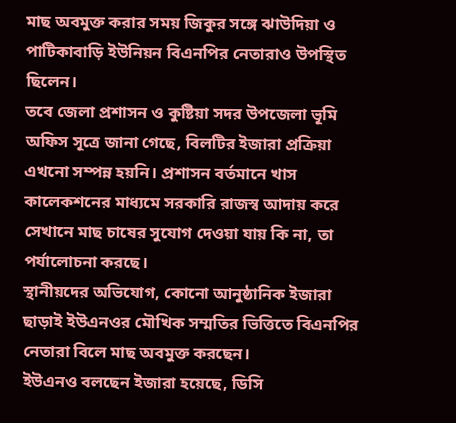মাছ অবমুক্ত করার সময় জিকুর সঙ্গে ঝাউদিয়া ও পাটিকাবাড়ি ইউনিয়ন বিএনপির নেতারাও উপস্থিত ছিলেন।
তবে জেলা প্রশাসন ও কুষ্টিয়া সদর উপজেলা ভূমি অফিস সূত্রে জানা গেছে, বিলটির ইজারা প্রক্রিয়া এখনো সম্পন্ন হয়নি। প্রশাসন বর্তমানে খাস কালেকশনের মাধ্যমে সরকারি রাজস্ব আদায় করে সেখানে মাছ চাষের সুযোগ দেওয়া যায় কি না, তা পর্যালোচনা করছে।
স্থানীয়দের অভিযোগ, কোনো আনুষ্ঠানিক ইজারা ছাড়াই ইউএনওর মৌখিক সম্মতির ভিত্তিতে বিএনপির নেতারা বিলে মাছ অবমুক্ত করছেন।
ইউএনও বলছেন ইজারা হয়েছে, ডিসি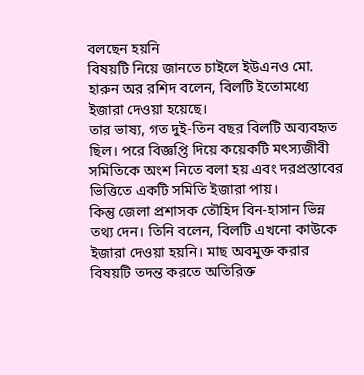বলছেন হয়নি
বিষয়টি নিয়ে জানতে চাইলে ইউএনও মো. হারুন অর রশিদ বলেন, বিলটি ইতোমধ্যে ইজারা দেওয়া হয়েছে।
তার ভাষ্য, গত দুই-তিন বছর বিলটি অব্যবহৃত ছিল। পরে বিজ্ঞপ্তি দিয়ে কয়েকটি মৎস্যজীবী সমিতিকে অংশ নিতে বলা হয় এবং দরপ্রস্তাবের ভিত্তিতে একটি সমিতি ইজারা পায়।
কিন্তু জেলা প্রশাসক তৌহিদ বিন-হাসান ভিন্ন তথ্য দেন। তিনি বলেন, বিলটি এখনো কাউকে ইজারা দেওয়া হয়নি। মাছ অবমুক্ত করার বিষয়টি তদন্ত করতে অতিরিক্ত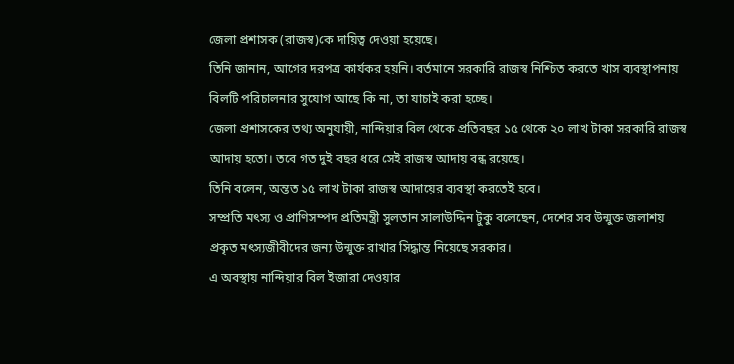জেলা প্রশাসক (রাজস্ব)কে দায়িত্ব দেওয়া হয়েছে।
তিনি জানান, আগের দরপত্র কার্যকর হয়নি। বর্তমানে সরকারি রাজস্ব নিশ্চিত করতে খাস ব্যবস্থাপনায় বিলটি পরিচালনার সুযোগ আছে কি না, তা যাচাই করা হচ্ছে।
জেলা প্রশাসকের তথ্য অনুযায়ী, নান্দিয়ার বিল থেকে প্রতিবছর ১৫ থেকে ২০ লাখ টাকা সরকারি রাজস্ব আদায় হতো। তবে গত দুই বছর ধরে সেই রাজস্ব আদায় বন্ধ রয়েছে।
তিনি বলেন, অন্তত ১৫ লাখ টাকা রাজস্ব আদায়ের ব্যবস্থা করতেই হবে।
সম্প্রতি মৎস্য ও প্রাণিসম্পদ প্রতিমন্ত্রী সুলতান সালাউদ্দিন টুকু বলেছেন, দেশের সব উন্মুক্ত জলাশয় প্রকৃত মৎস্যজীবীদের জন্য উন্মুক্ত রাখার সিদ্ধান্ত নিয়েছে সরকার।
এ অবস্থায় নান্দিয়ার বিল ইজারা দেওয়ার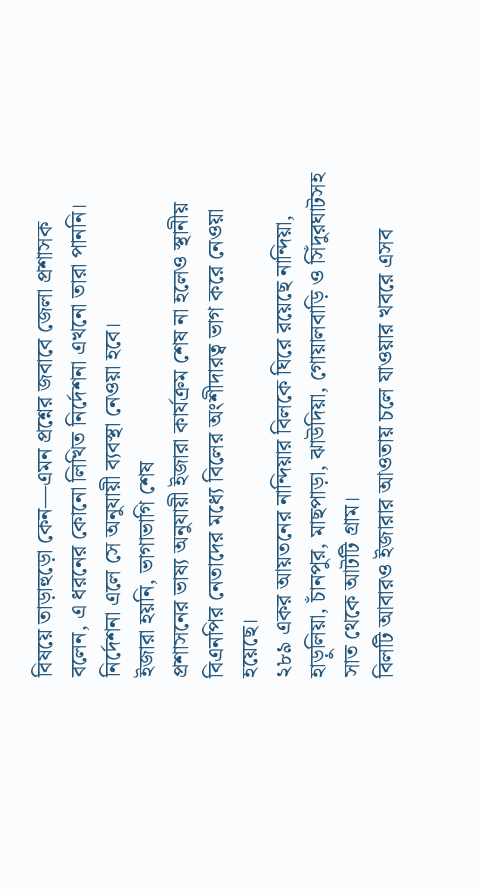বিষয়ে তাড়াহুড়ো কেন—এমন প্রশ্নের জবাবে জেলা প্রশাসক বলেন, এ ধরনের কোনো লিখিত নির্দেশনা এখনো তারা পাননি। নির্দেশনা এলে সে অনুযায়ী ব্যবস্থা নেওয়া হবে।
ইজারা হয়নি, ভাগাভাগি শেষ
প্রশাসনের ভাষ্য অনুযায়ী ইজারা কার্যক্রম শেষ না হলেও স্থানীয় বিএনপির নেতাদের মধ্যে বিলের অংশীদারত্ব ভাগ করে নেওয়া হয়েছে।
২৮৯ একর আয়তনের নান্দিয়ার বিলকে ঘিরে রয়েছে নান্দিয়া, হাড়ুলিয়া, চাঁনপুর, মাছপাড়া, ঝাউদিয়া, গোয়ালবাড়ি ও সিঁদুরঘাটসহ সাত থেকে আটটি গ্রাম।
বিলটি আবারও ইজারার আওতায় চলে যাওয়ার খবরে এসব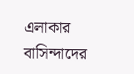এলাকার বাসিন্দাদের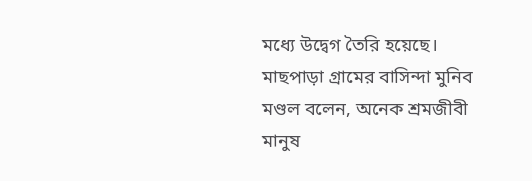মধ্যে উদ্বেগ তৈরি হয়েছে।
মাছপাড়া গ্রামের বাসিন্দা মুনিব মণ্ডল বলেন, অনেক শ্রমজীবী মানুষ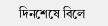দিনশেষে বিলে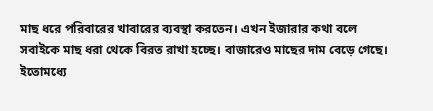মাছ ধরে পরিবারের খাবারের ব্যবস্থা করতেন। এখন ইজারার কথা বলে সবাইকে মাছ ধরা থেকে বিরত রাখা হচ্ছে। বাজারেও মাছের দাম বেড়ে গেছে।
ইতোমধ্যে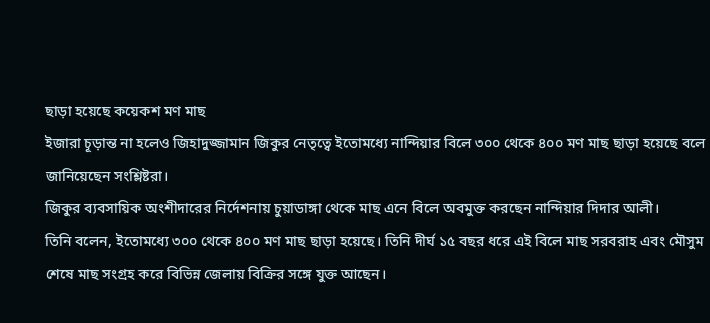ছাড়া হয়েছে কয়েকশ মণ মাছ
ইজারা চূড়ান্ত না হলেও জিহাদুজ্জামান জিকুর নেতৃত্বে ইতোমধ্যে নান্দিয়ার বিলে ৩০০ থেকে ৪০০ মণ মাছ ছাড়া হয়েছে বলে জানিয়েছেন সংশ্লিষ্টরা।
জিকুর ব্যবসায়িক অংশীদারের নির্দেশনায় চুয়াডাঙ্গা থেকে মাছ এনে বিলে অবমুক্ত করছেন নান্দিয়ার দিদার আলী।
তিনি বলেন, ইতোমধ্যে ৩০০ থেকে ৪০০ মণ মাছ ছাড়া হয়েছে। তিনি দীর্ঘ ১৫ বছর ধরে এই বিলে মাছ সরবরাহ এবং মৌসুম শেষে মাছ সংগ্রহ করে বিভিন্ন জেলায় বিক্রির সঙ্গে যুক্ত আছেন।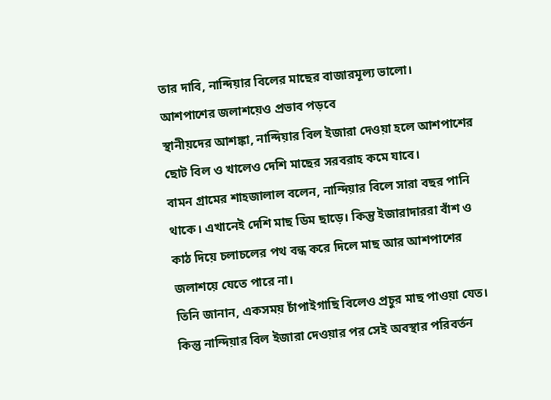তার দাবি, নান্দিয়ার বিলের মাছের বাজারমূল্য ভালো।
আশপাশের জলাশয়েও প্রভাব পড়বে
স্থানীয়দের আশঙ্কা, নান্দিয়ার বিল ইজারা দেওয়া হলে আশপাশের ছোট বিল ও খালেও দেশি মাছের সরবরাহ কমে যাবে।
বামন গ্রামের শাহজালাল বলেন, নান্দিয়ার বিলে সারা বছর পানি থাকে। এখানেই দেশি মাছ ডিম ছাড়ে। কিন্তু ইজারাদাররা বাঁশ ও কাঠ দিয়ে চলাচলের পথ বন্ধ করে দিলে মাছ আর আশপাশের জলাশয়ে যেতে পারে না।
তিনি জানান, একসময় চাঁপাইগাছি বিলেও প্রচুর মাছ পাওয়া যেত। কিন্তু নান্দিয়ার বিল ইজারা দেওয়ার পর সেই অবস্থার পরিবর্তন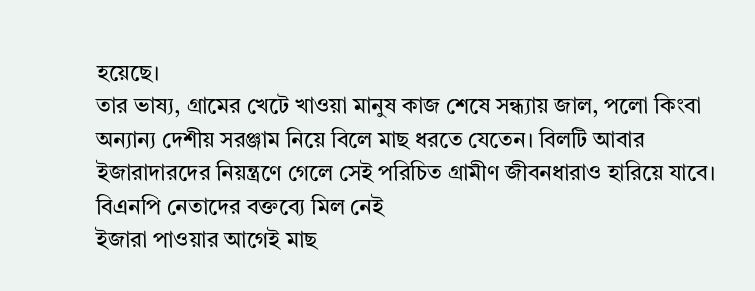হয়েছে।
তার ভাষ্য, গ্রামের খেটে খাওয়া মানুষ কাজ শেষে সন্ধ্যায় জাল, পলো কিংবা অন্যান্য দেশীয় সরঞ্জাম নিয়ে বিলে মাছ ধরতে যেতেন। বিলটি আবার ইজারাদারদের নিয়ন্ত্রণে গেলে সেই পরিচিত গ্রামীণ জীবনধারাও হারিয়ে যাবে।
বিএনপি নেতাদের বক্তব্যে মিল নেই
ইজারা পাওয়ার আগেই মাছ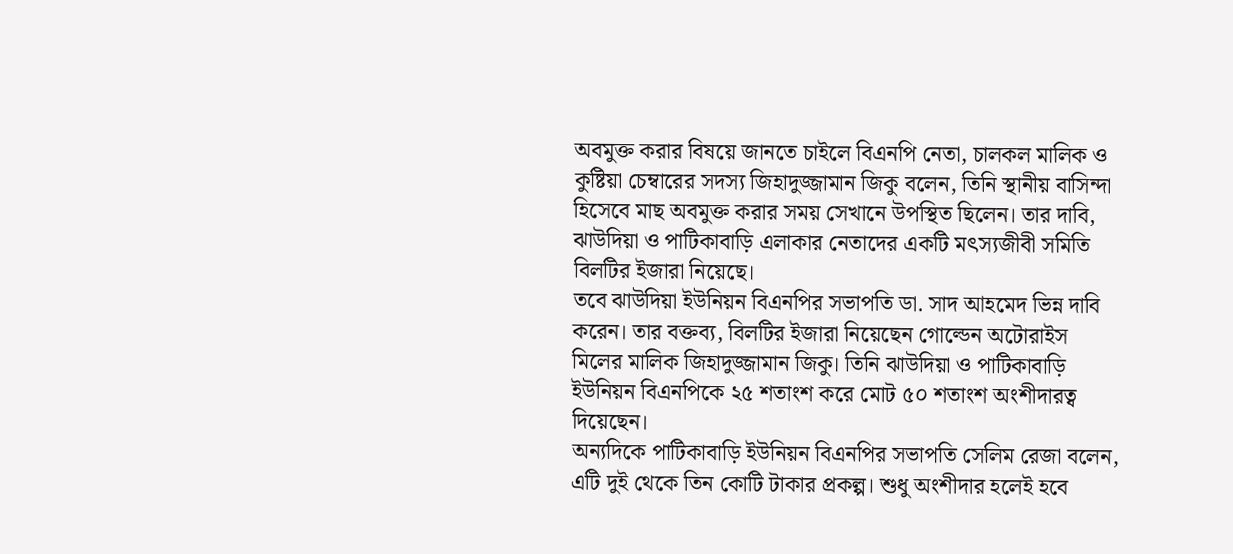অবমুক্ত করার বিষয়ে জানতে চাইলে বিএনপি নেতা, চালকল মালিক ও কুষ্টিয়া চেম্বারের সদস্য জিহাদুজ্জামান জিকু বলেন, তিনি স্থানীয় বাসিন্দা হিসেবে মাছ অবমুক্ত করার সময় সেখানে উপস্থিত ছিলেন। তার দাবি, ঝাউদিয়া ও পাটিকাবাড়ি এলাকার নেতাদের একটি মৎস্যজীবী সমিতি বিলটির ইজারা নিয়েছে।
তবে ঝাউদিয়া ইউনিয়ন বিএনপির সভাপতি ডা. সাদ আহমেদ ভিন্ন দাবি করেন। তার বক্তব্য, বিলটির ইজারা নিয়েছেন গোল্ডেন অটোরাইস মিলের মালিক জিহাদুজ্জামান জিকু। তিনি ঝাউদিয়া ও পাটিকাবাড়ি ইউনিয়ন বিএনপিকে ২৫ শতাংশ করে মোট ৫০ শতাংশ অংশীদারত্ব দিয়েছেন।
অন্যদিকে পাটিকাবাড়ি ইউনিয়ন বিএনপির সভাপতি সেলিম রেজা বলেন, এটি দুই থেকে তিন কোটি টাকার প্রকল্প। শুধু অংশীদার হলেই হবে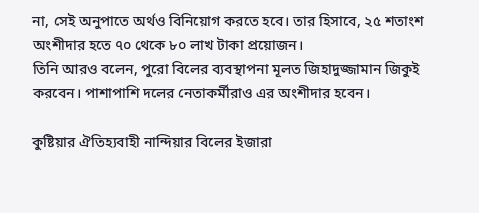না, সেই অনুপাতে অর্থও বিনিয়োগ করতে হবে। তার হিসাবে, ২৫ শতাংশ অংশীদার হতে ৭০ থেকে ৮০ লাখ টাকা প্রয়োজন।
তিনি আরও বলেন, পুরো বিলের ব্যবস্থাপনা মূলত জিহাদুজ্জামান জিকুই করবেন। পাশাপাশি দলের নেতাকর্মীরাও এর অংশীদার হবেন।

কুষ্টিয়ার ঐতিহ্যবাহী নান্দিয়ার বিলের ইজারা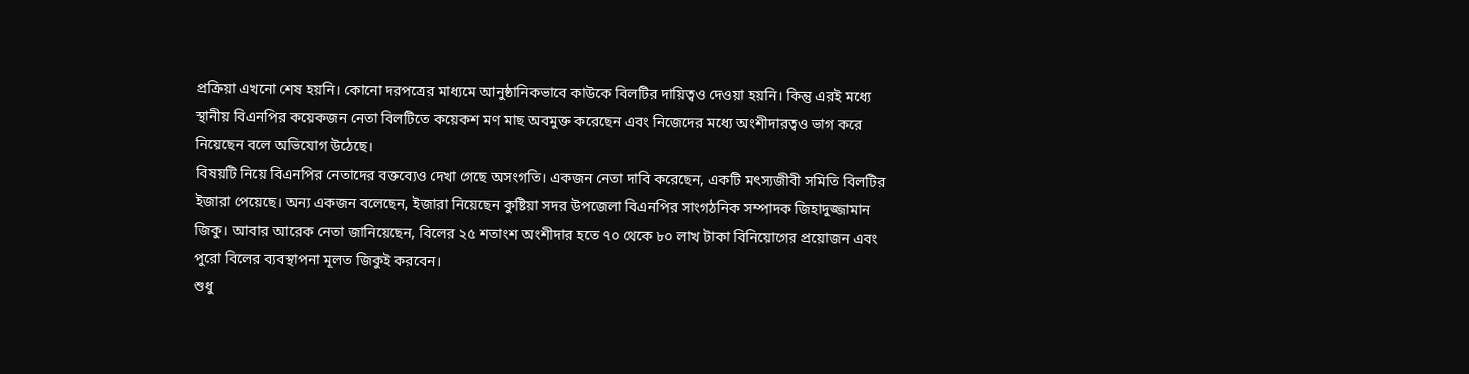প্রক্রিয়া এখনো শেষ হয়নি। কোনো দরপত্রের মাধ্যমে আনুষ্ঠানিকভাবে কাউকে বিলটির দায়িত্বও দেওয়া হয়নি। কিন্তু এরই মধ্যে স্থানীয় বিএনপির কয়েকজন নেতা বিলটিতে কয়েকশ মণ মাছ অবমুক্ত করেছেন এবং নিজেদের মধ্যে অংশীদারত্বও ভাগ করে নিয়েছেন বলে অভিযোগ উঠেছে।
বিষয়টি নিয়ে বিএনপির নেতাদের বক্তব্যেও দেখা গেছে অসংগতি। একজন নেতা দাবি করেছেন, একটি মৎস্যজীবী সমিতি বিলটির ইজারা পেয়েছে। অন্য একজন বলেছেন, ইজারা নিয়েছেন কুষ্টিয়া সদর উপজেলা বিএনপির সাংগঠনিক সম্পাদক জিহাদুজ্জামান জিকু। আবার আরেক নেতা জানিয়েছেন, বিলের ২৫ শতাংশ অংশীদার হতে ৭০ থেকে ৮০ লাখ টাকা বিনিয়োগের প্রয়োজন এবং পুরো বিলের ব্যবস্থাপনা মূলত জিকুই করবেন।
শুধু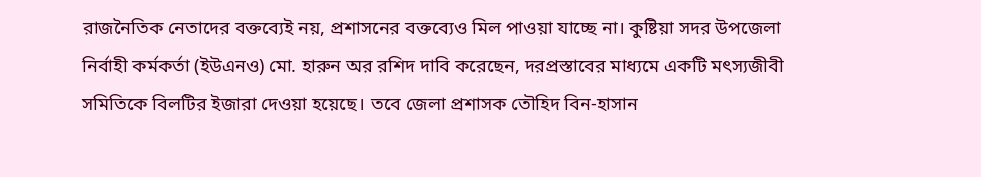রাজনৈতিক নেতাদের বক্তব্যেই নয়, প্রশাসনের বক্তব্যেও মিল পাওয়া যাচ্ছে না। কুষ্টিয়া সদর উপজেলা নির্বাহী কর্মকর্তা (ইউএনও) মো. হারুন অর রশিদ দাবি করেছেন, দরপ্রস্তাবের মাধ্যমে একটি মৎস্যজীবী সমিতিকে বিলটির ইজারা দেওয়া হয়েছে। তবে জেলা প্রশাসক তৌহিদ বিন-হাসান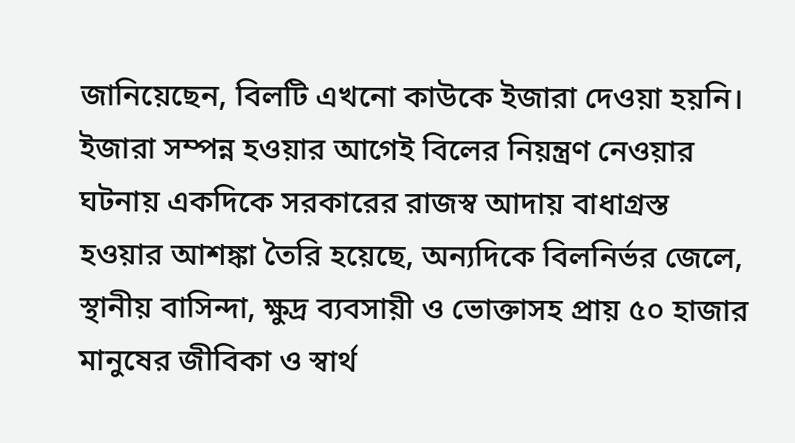জানিয়েছেন, বিলটি এখনো কাউকে ইজারা দেওয়া হয়নি।
ইজারা সম্পন্ন হওয়ার আগেই বিলের নিয়ন্ত্রণ নেওয়ার ঘটনায় একদিকে সরকারের রাজস্ব আদায় বাধাগ্রস্ত হওয়ার আশঙ্কা তৈরি হয়েছে, অন্যদিকে বিলনির্ভর জেলে, স্থানীয় বাসিন্দা, ক্ষুদ্র ব্যবসায়ী ও ভোক্তাসহ প্রায় ৫০ হাজার মানুষের জীবিকা ও স্বার্থ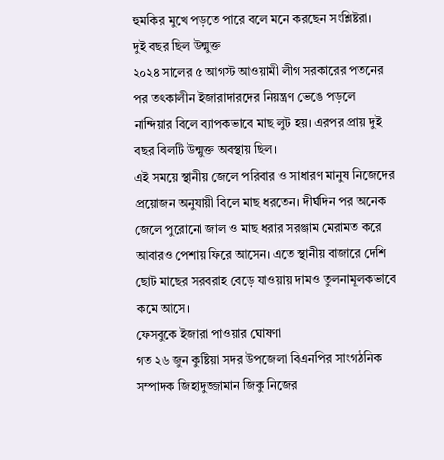হুমকির মুখে পড়তে পারে বলে মনে করছেন সংশ্লিষ্টরা।
দুই বছর ছিল উন্মুক্ত
২০২৪ সালের ৫ আগস্ট আওয়ামী লীগ সরকারের পতনের পর তৎকালীন ইজারাদারদের নিয়ন্ত্রণ ভেঙে পড়লে নান্দিয়ার বিলে ব্যাপকভাবে মাছ লুট হয়। এরপর প্রায় দুই বছর বিলটি উন্মুক্ত অবস্থায় ছিল।
এই সময়ে স্থানীয় জেলে পরিবার ও সাধারণ মানুষ নিজেদের প্রয়োজন অনুযায়ী বিলে মাছ ধরতেন। দীর্ঘদিন পর অনেক জেলে পুরোনো জাল ও মাছ ধরার সরঞ্জাম মেরামত করে আবারও পেশায় ফিরে আসেন। এতে স্থানীয় বাজারে দেশি ছোট মাছের সরবরাহ বেড়ে যাওয়ায় দামও তুলনামূলকভাবে কমে আসে।
ফেসবুকে ইজারা পাওয়ার ঘোষণা
গত ২৬ জুন কুষ্টিয়া সদর উপজেলা বিএনপির সাংগঠনিক সম্পাদক জিহাদুজ্জামান জিকু নিজের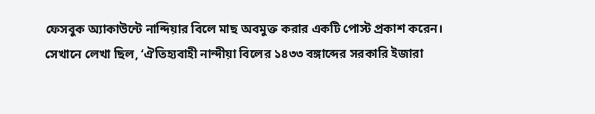ফেসবুক অ্যাকাউন্টে নান্দিয়ার বিলে মাছ অবমুক্ত করার একটি পোস্ট প্রকাশ করেন।
সেখানে লেখা ছিল, ‘ঐতিহ্যবাহী নান্দীয়া বিলের ১৪৩৩ বঙ্গাব্দের সরকারি ইজারা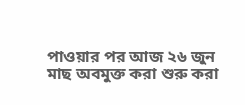পাওয়ার পর আজ ২৬ জুন মাছ অবমুক্ত করা শুরু করা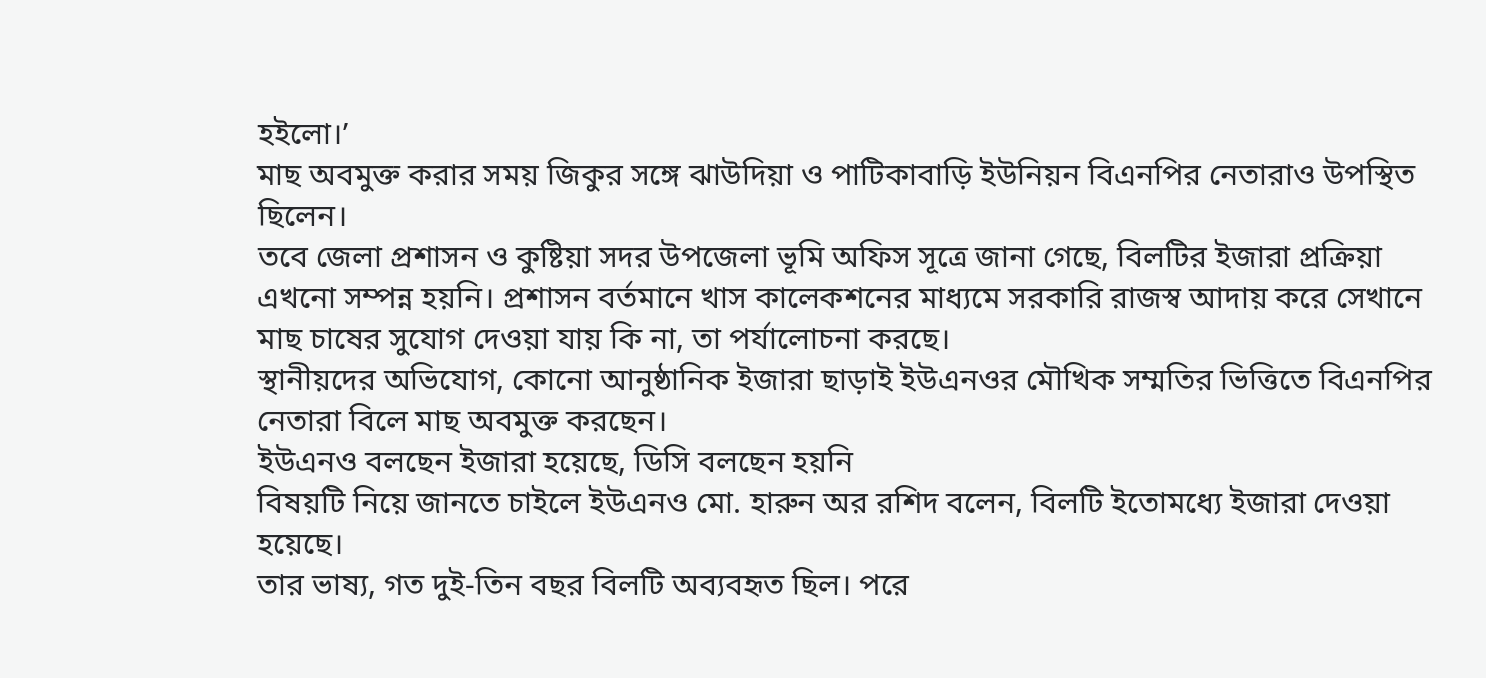হইলো।’
মাছ অবমুক্ত করার সময় জিকুর সঙ্গে ঝাউদিয়া ও পাটিকাবাড়ি ইউনিয়ন বিএনপির নেতারাও উপস্থিত ছিলেন।
তবে জেলা প্রশাসন ও কুষ্টিয়া সদর উপজেলা ভূমি অফিস সূত্রে জানা গেছে, বিলটির ইজারা প্রক্রিয়া এখনো সম্পন্ন হয়নি। প্রশাসন বর্তমানে খাস কালেকশনের মাধ্যমে সরকারি রাজস্ব আদায় করে সেখানে মাছ চাষের সুযোগ দেওয়া যায় কি না, তা পর্যালোচনা করছে।
স্থানীয়দের অভিযোগ, কোনো আনুষ্ঠানিক ইজারা ছাড়াই ইউএনওর মৌখিক সম্মতির ভিত্তিতে বিএনপির নেতারা বিলে মাছ অবমুক্ত করছেন।
ইউএনও বলছেন ইজারা হয়েছে, ডিসি বলছেন হয়নি
বিষয়টি নিয়ে জানতে চাইলে ইউএনও মো. হারুন অর রশিদ বলেন, বিলটি ইতোমধ্যে ইজারা দেওয়া হয়েছে।
তার ভাষ্য, গত দুই-তিন বছর বিলটি অব্যবহৃত ছিল। পরে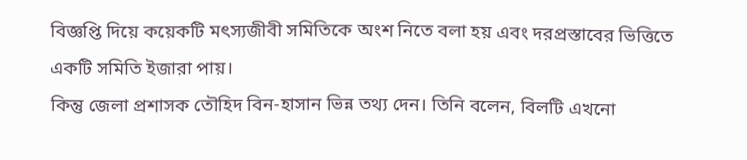বিজ্ঞপ্তি দিয়ে কয়েকটি মৎস্যজীবী সমিতিকে অংশ নিতে বলা হয় এবং দরপ্রস্তাবের ভিত্তিতে একটি সমিতি ইজারা পায়।
কিন্তু জেলা প্রশাসক তৌহিদ বিন-হাসান ভিন্ন তথ্য দেন। তিনি বলেন, বিলটি এখনো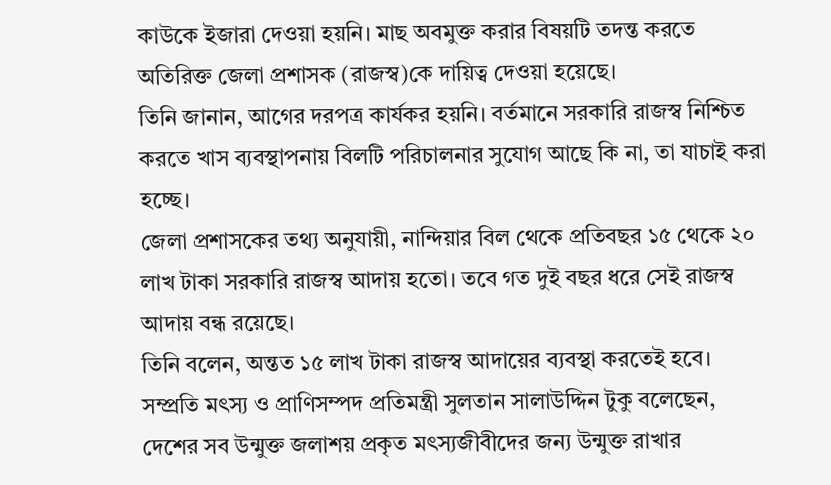কাউকে ইজারা দেওয়া হয়নি। মাছ অবমুক্ত করার বিষয়টি তদন্ত করতে অতিরিক্ত জেলা প্রশাসক (রাজস্ব)কে দায়িত্ব দেওয়া হয়েছে।
তিনি জানান, আগের দরপত্র কার্যকর হয়নি। বর্তমানে সরকারি রাজস্ব নিশ্চিত করতে খাস ব্যবস্থাপনায় বিলটি পরিচালনার সুযোগ আছে কি না, তা যাচাই করা হচ্ছে।
জেলা প্রশাসকের তথ্য অনুযায়ী, নান্দিয়ার বিল থেকে প্রতিবছর ১৫ থেকে ২০ লাখ টাকা সরকারি রাজস্ব আদায় হতো। তবে গত দুই বছর ধরে সেই রাজস্ব আদায় বন্ধ রয়েছে।
তিনি বলেন, অন্তত ১৫ লাখ টাকা রাজস্ব আদায়ের ব্যবস্থা করতেই হবে।
সম্প্রতি মৎস্য ও প্রাণিসম্পদ প্রতিমন্ত্রী সুলতান সালাউদ্দিন টুকু বলেছেন, দেশের সব উন্মুক্ত জলাশয় প্রকৃত মৎস্যজীবীদের জন্য উন্মুক্ত রাখার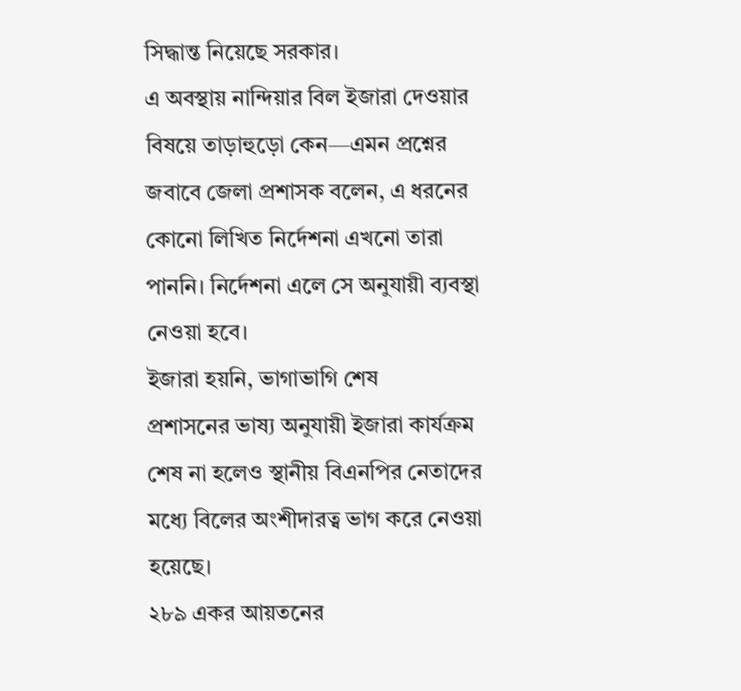সিদ্ধান্ত নিয়েছে সরকার।
এ অবস্থায় নান্দিয়ার বিল ইজারা দেওয়ার বিষয়ে তাড়াহুড়ো কেন—এমন প্রশ্নের জবাবে জেলা প্রশাসক বলেন, এ ধরনের কোনো লিখিত নির্দেশনা এখনো তারা পাননি। নির্দেশনা এলে সে অনুযায়ী ব্যবস্থা নেওয়া হবে।
ইজারা হয়নি, ভাগাভাগি শেষ
প্রশাসনের ভাষ্য অনুযায়ী ইজারা কার্যক্রম শেষ না হলেও স্থানীয় বিএনপির নেতাদের মধ্যে বিলের অংশীদারত্ব ভাগ করে নেওয়া হয়েছে।
২৮৯ একর আয়তনের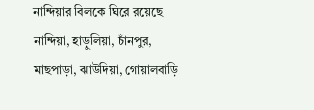নান্দিয়ার বিলকে ঘিরে রয়েছে নান্দিয়া, হাড়ুলিয়া, চাঁনপুর, মাছপাড়া, ঝাউদিয়া, গোয়ালবাড়ি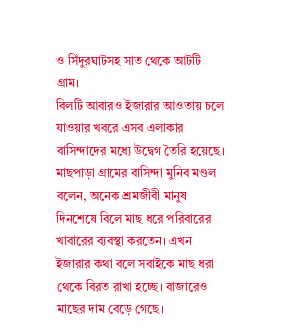ও সিঁদুরঘাটসহ সাত থেকে আটটি গ্রাম।
বিলটি আবারও ইজারার আওতায় চলে যাওয়ার খবরে এসব এলাকার বাসিন্দাদের মধ্যে উদ্বেগ তৈরি হয়েছে।
মাছপাড়া গ্রামের বাসিন্দা মুনিব মণ্ডল বলেন, অনেক শ্রমজীবী মানুষ দিনশেষে বিলে মাছ ধরে পরিবারের খাবারের ব্যবস্থা করতেন। এখন ইজারার কথা বলে সবাইকে মাছ ধরা থেকে বিরত রাখা হচ্ছে। বাজারেও মাছের দাম বেড়ে গেছে।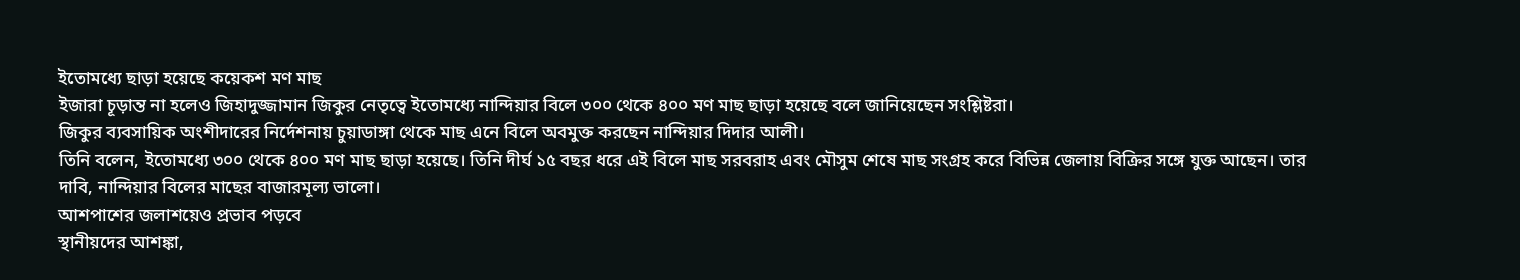ইতোমধ্যে ছাড়া হয়েছে কয়েকশ মণ মাছ
ইজারা চূড়ান্ত না হলেও জিহাদুজ্জামান জিকুর নেতৃত্বে ইতোমধ্যে নান্দিয়ার বিলে ৩০০ থেকে ৪০০ মণ মাছ ছাড়া হয়েছে বলে জানিয়েছেন সংশ্লিষ্টরা।
জিকুর ব্যবসায়িক অংশীদারের নির্দেশনায় চুয়াডাঙ্গা থেকে মাছ এনে বিলে অবমুক্ত করছেন নান্দিয়ার দিদার আলী।
তিনি বলেন, ইতোমধ্যে ৩০০ থেকে ৪০০ মণ মাছ ছাড়া হয়েছে। তিনি দীর্ঘ ১৫ বছর ধরে এই বিলে মাছ সরবরাহ এবং মৌসুম শেষে মাছ সংগ্রহ করে বিভিন্ন জেলায় বিক্রির সঙ্গে যুক্ত আছেন। তার দাবি, নান্দিয়ার বিলের মাছের বাজারমূল্য ভালো।
আশপাশের জলাশয়েও প্রভাব পড়বে
স্থানীয়দের আশঙ্কা,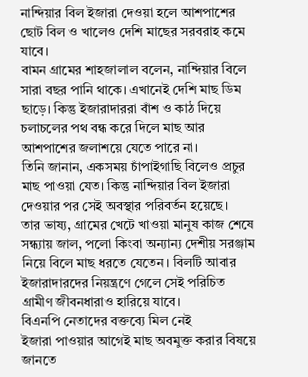নান্দিয়ার বিল ইজারা দেওয়া হলে আশপাশের ছোট বিল ও খালেও দেশি মাছের সরবরাহ কমে যাবে।
বামন গ্রামের শাহজালাল বলেন, নান্দিয়ার বিলে সারা বছর পানি থাকে। এখানেই দেশি মাছ ডিম ছাড়ে। কিন্তু ইজারাদাররা বাঁশ ও কাঠ দিয়ে চলাচলের পথ বন্ধ করে দিলে মাছ আর আশপাশের জলাশয়ে যেতে পারে না।
তিনি জানান, একসময় চাঁপাইগাছি বিলেও প্রচুর মাছ পাওয়া যেত। কিন্তু নান্দিয়ার বিল ইজারা দেওয়ার পর সেই অবস্থার পরিবর্তন হয়েছে।
তার ভাষ্য, গ্রামের খেটে খাওয়া মানুষ কাজ শেষে সন্ধ্যায় জাল, পলো কিংবা অন্যান্য দেশীয় সরঞ্জাম নিয়ে বিলে মাছ ধরতে যেতেন। বিলটি আবার ইজারাদারদের নিয়ন্ত্রণে গেলে সেই পরিচিত গ্রামীণ জীবনধারাও হারিয়ে যাবে।
বিএনপি নেতাদের বক্তব্যে মিল নেই
ইজারা পাওয়ার আগেই মাছ অবমুক্ত করার বিষয়ে জানতে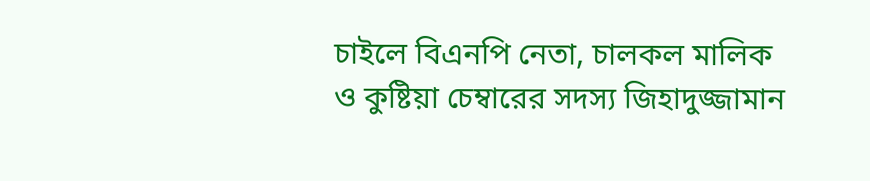চাইলে বিএনপি নেতা, চালকল মালিক ও কুষ্টিয়া চেম্বারের সদস্য জিহাদুজ্জামান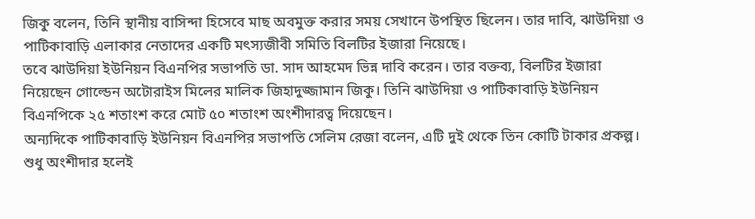জিকু বলেন, তিনি স্থানীয় বাসিন্দা হিসেবে মাছ অবমুক্ত করার সময় সেখানে উপস্থিত ছিলেন। তার দাবি, ঝাউদিয়া ও পাটিকাবাড়ি এলাকার নেতাদের একটি মৎস্যজীবী সমিতি বিলটির ইজারা নিয়েছে।
তবে ঝাউদিয়া ইউনিয়ন বিএনপির সভাপতি ডা. সাদ আহমেদ ভিন্ন দাবি করেন। তার বক্তব্য, বিলটির ইজারা নিয়েছেন গোল্ডেন অটোরাইস মিলের মালিক জিহাদুজ্জামান জিকু। তিনি ঝাউদিয়া ও পাটিকাবাড়ি ইউনিয়ন বিএনপিকে ২৫ শতাংশ করে মোট ৫০ শতাংশ অংশীদারত্ব দিয়েছেন।
অন্যদিকে পাটিকাবাড়ি ইউনিয়ন বিএনপির সভাপতি সেলিম রেজা বলেন, এটি দুই থেকে তিন কোটি টাকার প্রকল্প। শুধু অংশীদার হলেই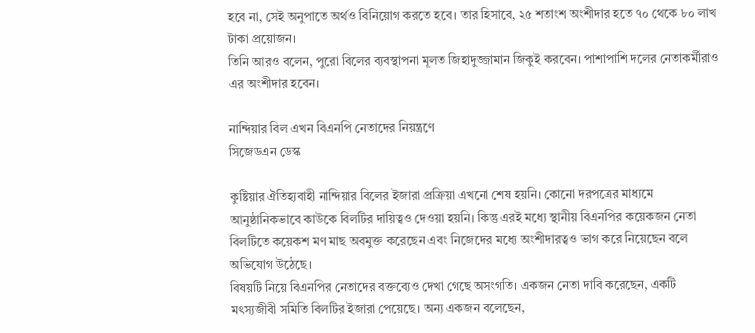হবে না, সেই অনুপাতে অর্থও বিনিয়োগ করতে হবে। তার হিসাবে, ২৫ শতাংশ অংশীদার হতে ৭০ থেকে ৮০ লাখ টাকা প্রয়োজন।
তিনি আরও বলেন, পুরো বিলের ব্যবস্থাপনা মূলত জিহাদুজ্জামান জিকুই করবেন। পাশাপাশি দলের নেতাকর্মীরাও এর অংশীদার হবেন।

নান্দিয়ার বিল এখন বিএনপি নেতাদের নিয়ন্ত্রণে
সিজেডএন ডেস্ক

কুষ্টিয়ার ঐতিহ্যবাহী নান্দিয়ার বিলের ইজারা প্রক্রিয়া এখনো শেষ হয়নি। কোনো দরপত্রের মাধ্যমে আনুষ্ঠানিকভাবে কাউকে বিলটির দায়িত্বও দেওয়া হয়নি। কিন্তু এরই মধ্যে স্থানীয় বিএনপির কয়েকজন নেতা বিলটিতে কয়েকশ মণ মাছ অবমুক্ত করেছেন এবং নিজেদের মধ্যে অংশীদারত্বও ভাগ করে নিয়েছেন বলে অভিযোগ উঠেছে।
বিষয়টি নিয়ে বিএনপির নেতাদের বক্তব্যেও দেখা গেছে অসংগতি। একজন নেতা দাবি করেছেন, একটি মৎস্যজীবী সমিতি বিলটির ইজারা পেয়েছে। অন্য একজন বলেছেন,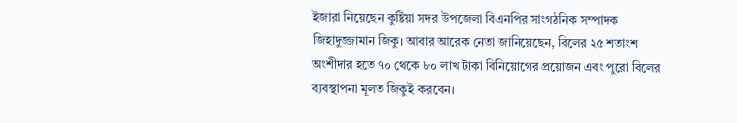ইজারা নিয়েছেন কুষ্টিয়া সদর উপজেলা বিএনপির সাংগঠনিক সম্পাদক জিহাদুজ্জামান জিকু। আবার আরেক নেতা জানিয়েছেন, বিলের ২৫ শতাংশ অংশীদার হতে ৭০ থেকে ৮০ লাখ টাকা বিনিয়োগের প্রয়োজন এবং পুরো বিলের ব্যবস্থাপনা মূলত জিকুই করবেন।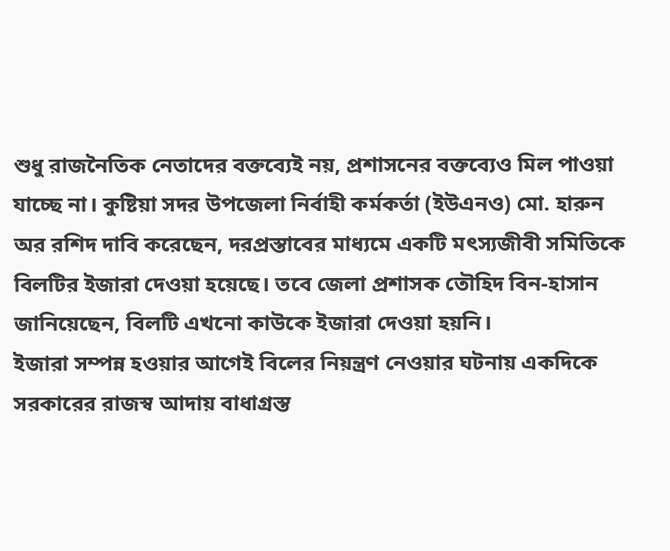শুধু রাজনৈতিক নেতাদের বক্তব্যেই নয়, প্রশাসনের বক্তব্যেও মিল পাওয়া যাচ্ছে না। কুষ্টিয়া সদর উপজেলা নির্বাহী কর্মকর্তা (ইউএনও) মো. হারুন অর রশিদ দাবি করেছেন, দরপ্রস্তাবের মাধ্যমে একটি মৎস্যজীবী সমিতিকে বিলটির ইজারা দেওয়া হয়েছে। তবে জেলা প্রশাসক তৌহিদ বিন-হাসান জানিয়েছেন, বিলটি এখনো কাউকে ইজারা দেওয়া হয়নি।
ইজারা সম্পন্ন হওয়ার আগেই বিলের নিয়ন্ত্রণ নেওয়ার ঘটনায় একদিকে সরকারের রাজস্ব আদায় বাধাগ্রস্ত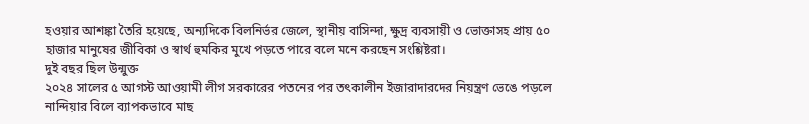হওয়ার আশঙ্কা তৈরি হয়েছে, অন্যদিকে বিলনির্ভর জেলে, স্থানীয় বাসিন্দা, ক্ষুদ্র ব্যবসায়ী ও ভোক্তাসহ প্রায় ৫০ হাজার মানুষের জীবিকা ও স্বার্থ হুমকির মুখে পড়তে পারে বলে মনে করছেন সংশ্লিষ্টরা।
দুই বছর ছিল উন্মুক্ত
২০২৪ সালের ৫ আগস্ট আওয়ামী লীগ সরকারের পতনের পর তৎকালীন ইজারাদারদের নিয়ন্ত্রণ ভেঙে পড়লে নান্দিয়ার বিলে ব্যাপকভাবে মাছ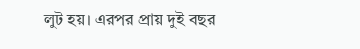লুট হয়। এরপর প্রায় দুই বছর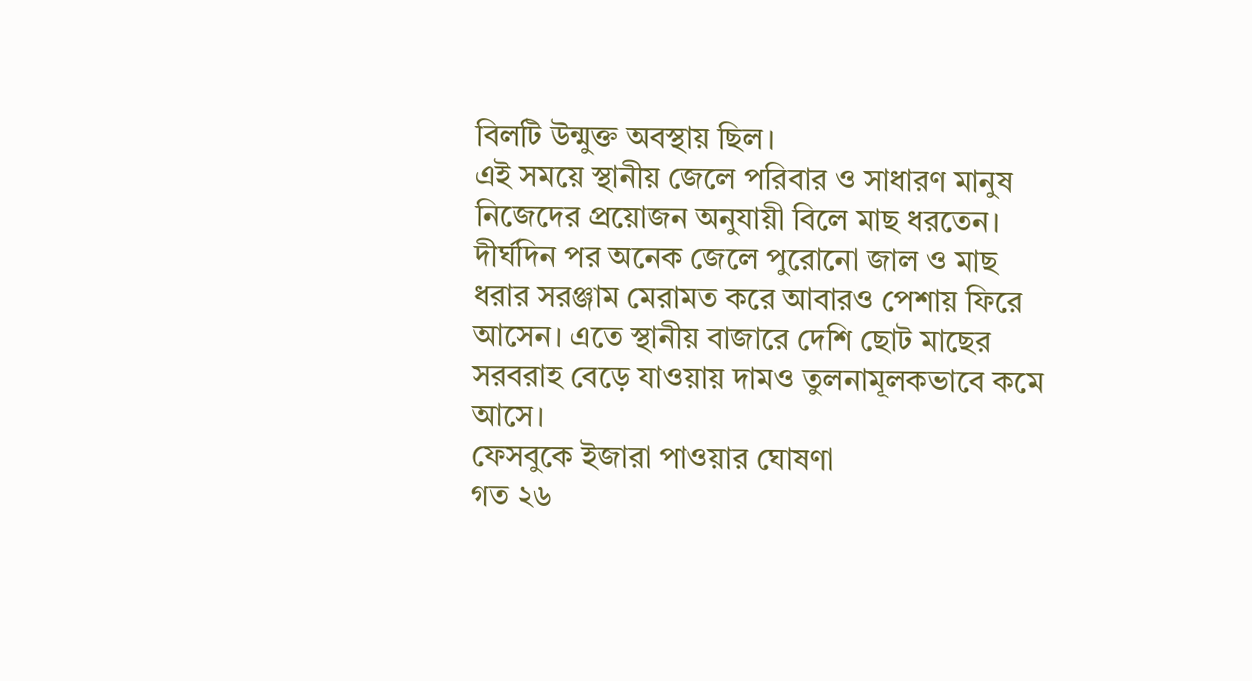বিলটি উন্মুক্ত অবস্থায় ছিল।
এই সময়ে স্থানীয় জেলে পরিবার ও সাধারণ মানুষ নিজেদের প্রয়োজন অনুযায়ী বিলে মাছ ধরতেন। দীর্ঘদিন পর অনেক জেলে পুরোনো জাল ও মাছ ধরার সরঞ্জাম মেরামত করে আবারও পেশায় ফিরে আসেন। এতে স্থানীয় বাজারে দেশি ছোট মাছের সরবরাহ বেড়ে যাওয়ায় দামও তুলনামূলকভাবে কমে আসে।
ফেসবুকে ইজারা পাওয়ার ঘোষণা
গত ২৬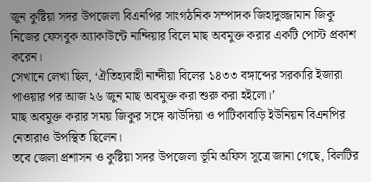জুন কুষ্টিয়া সদর উপজেলা বিএনপির সাংগঠনিক সম্পাদক জিহাদুজ্জামান জিকু নিজের ফেসবুক অ্যাকাউন্টে নান্দিয়ার বিলে মাছ অবমুক্ত করার একটি পোস্ট প্রকাশ করেন।
সেখানে লেখা ছিল, ‘ঐতিহ্যবাহী নান্দীয়া বিলের ১৪৩৩ বঙ্গাব্দের সরকারি ইজারা পাওয়ার পর আজ ২৬ জুন মাছ অবমুক্ত করা শুরু করা হইলো।’
মাছ অবমুক্ত করার সময় জিকুর সঙ্গে ঝাউদিয়া ও পাটিকাবাড়ি ইউনিয়ন বিএনপির নেতারাও উপস্থিত ছিলেন।
তবে জেলা প্রশাসন ও কুষ্টিয়া সদর উপজেলা ভূমি অফিস সূত্রে জানা গেছে, বিলটির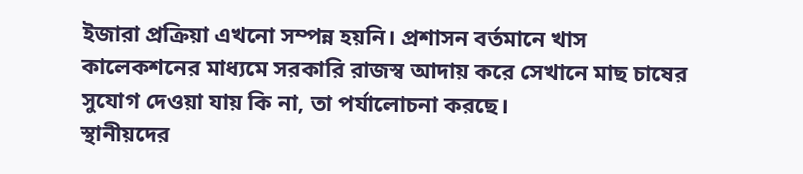ইজারা প্রক্রিয়া এখনো সম্পন্ন হয়নি। প্রশাসন বর্তমানে খাস কালেকশনের মাধ্যমে সরকারি রাজস্ব আদায় করে সেখানে মাছ চাষের সুযোগ দেওয়া যায় কি না, তা পর্যালোচনা করছে।
স্থানীয়দের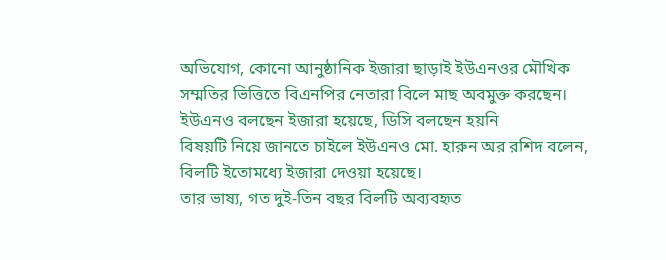অভিযোগ, কোনো আনুষ্ঠানিক ইজারা ছাড়াই ইউএনওর মৌখিক সম্মতির ভিত্তিতে বিএনপির নেতারা বিলে মাছ অবমুক্ত করছেন।
ইউএনও বলছেন ইজারা হয়েছে, ডিসি বলছেন হয়নি
বিষয়টি নিয়ে জানতে চাইলে ইউএনও মো. হারুন অর রশিদ বলেন, বিলটি ইতোমধ্যে ইজারা দেওয়া হয়েছে।
তার ভাষ্য, গত দুই-তিন বছর বিলটি অব্যবহৃত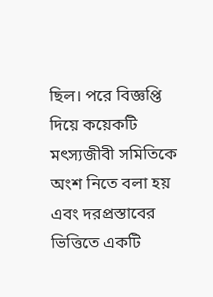ছিল। পরে বিজ্ঞপ্তি দিয়ে কয়েকটি মৎস্যজীবী সমিতিকে অংশ নিতে বলা হয় এবং দরপ্রস্তাবের ভিত্তিতে একটি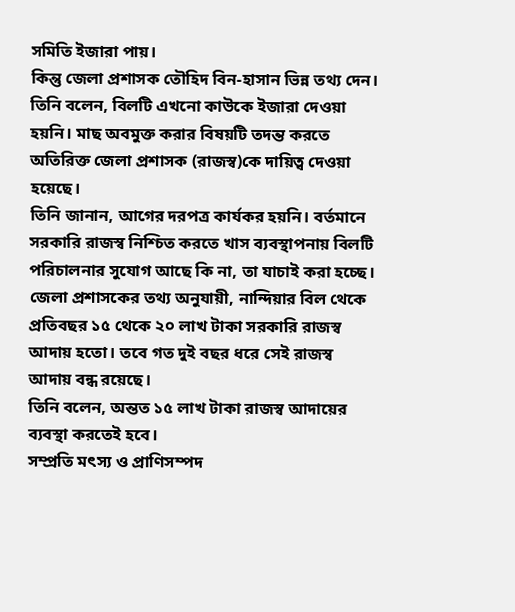সমিতি ইজারা পায়।
কিন্তু জেলা প্রশাসক তৌহিদ বিন-হাসান ভিন্ন তথ্য দেন। তিনি বলেন, বিলটি এখনো কাউকে ইজারা দেওয়া হয়নি। মাছ অবমুক্ত করার বিষয়টি তদন্ত করতে অতিরিক্ত জেলা প্রশাসক (রাজস্ব)কে দায়িত্ব দেওয়া হয়েছে।
তিনি জানান, আগের দরপত্র কার্যকর হয়নি। বর্তমানে সরকারি রাজস্ব নিশ্চিত করতে খাস ব্যবস্থাপনায় বিলটি পরিচালনার সুযোগ আছে কি না, তা যাচাই করা হচ্ছে।
জেলা প্রশাসকের তথ্য অনুযায়ী, নান্দিয়ার বিল থেকে প্রতিবছর ১৫ থেকে ২০ লাখ টাকা সরকারি রাজস্ব আদায় হতো। তবে গত দুই বছর ধরে সেই রাজস্ব আদায় বন্ধ রয়েছে।
তিনি বলেন, অন্তত ১৫ লাখ টাকা রাজস্ব আদায়ের ব্যবস্থা করতেই হবে।
সম্প্রতি মৎস্য ও প্রাণিসম্পদ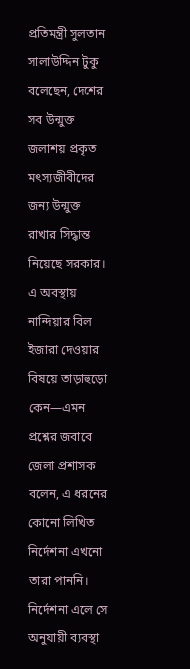প্রতিমন্ত্রী সুলতান সালাউদ্দিন টুকু বলেছেন, দেশের সব উন্মুক্ত জলাশয় প্রকৃত মৎস্যজীবীদের জন্য উন্মুক্ত রাখার সিদ্ধান্ত নিয়েছে সরকার।
এ অবস্থায় নান্দিয়ার বিল ইজারা দেওয়ার বিষয়ে তাড়াহুড়ো কেন—এমন প্রশ্নের জবাবে জেলা প্রশাসক বলেন, এ ধরনের কোনো লিখিত নির্দেশনা এখনো তারা পাননি। নির্দেশনা এলে সে অনুযায়ী ব্যবস্থা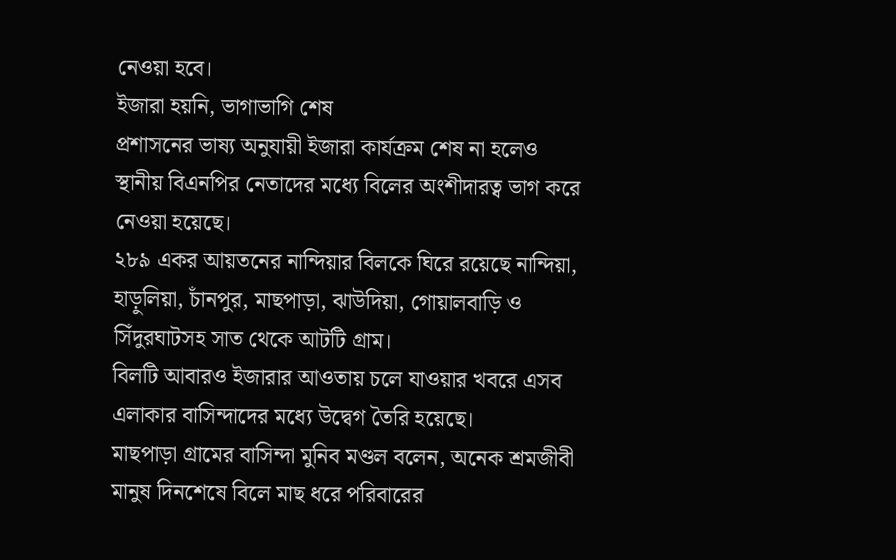নেওয়া হবে।
ইজারা হয়নি, ভাগাভাগি শেষ
প্রশাসনের ভাষ্য অনুযায়ী ইজারা কার্যক্রম শেষ না হলেও স্থানীয় বিএনপির নেতাদের মধ্যে বিলের অংশীদারত্ব ভাগ করে নেওয়া হয়েছে।
২৮৯ একর আয়তনের নান্দিয়ার বিলকে ঘিরে রয়েছে নান্দিয়া, হাড়ুলিয়া, চাঁনপুর, মাছপাড়া, ঝাউদিয়া, গোয়ালবাড়ি ও সিঁদুরঘাটসহ সাত থেকে আটটি গ্রাম।
বিলটি আবারও ইজারার আওতায় চলে যাওয়ার খবরে এসব এলাকার বাসিন্দাদের মধ্যে উদ্বেগ তৈরি হয়েছে।
মাছপাড়া গ্রামের বাসিন্দা মুনিব মণ্ডল বলেন, অনেক শ্রমজীবী মানুষ দিনশেষে বিলে মাছ ধরে পরিবারের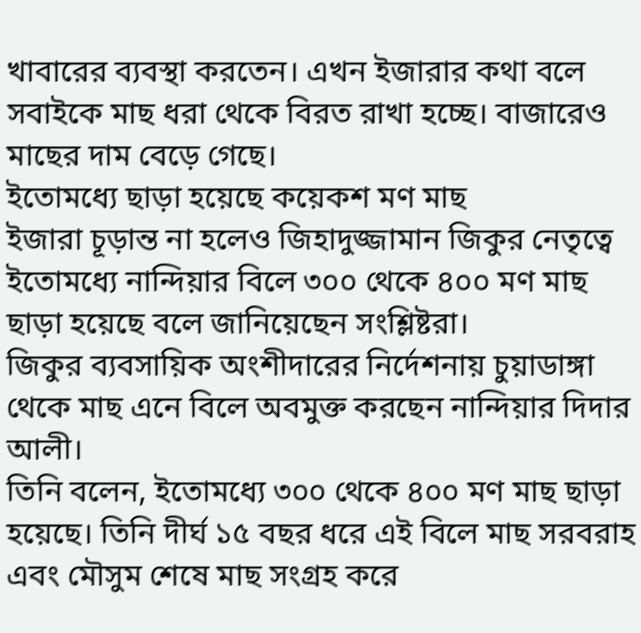খাবারের ব্যবস্থা করতেন। এখন ইজারার কথা বলে সবাইকে মাছ ধরা থেকে বিরত রাখা হচ্ছে। বাজারেও মাছের দাম বেড়ে গেছে।
ইতোমধ্যে ছাড়া হয়েছে কয়েকশ মণ মাছ
ইজারা চূড়ান্ত না হলেও জিহাদুজ্জামান জিকুর নেতৃত্বে ইতোমধ্যে নান্দিয়ার বিলে ৩০০ থেকে ৪০০ মণ মাছ ছাড়া হয়েছে বলে জানিয়েছেন সংশ্লিষ্টরা।
জিকুর ব্যবসায়িক অংশীদারের নির্দেশনায় চুয়াডাঙ্গা থেকে মাছ এনে বিলে অবমুক্ত করছেন নান্দিয়ার দিদার আলী।
তিনি বলেন, ইতোমধ্যে ৩০০ থেকে ৪০০ মণ মাছ ছাড়া হয়েছে। তিনি দীর্ঘ ১৫ বছর ধরে এই বিলে মাছ সরবরাহ এবং মৌসুম শেষে মাছ সংগ্রহ করে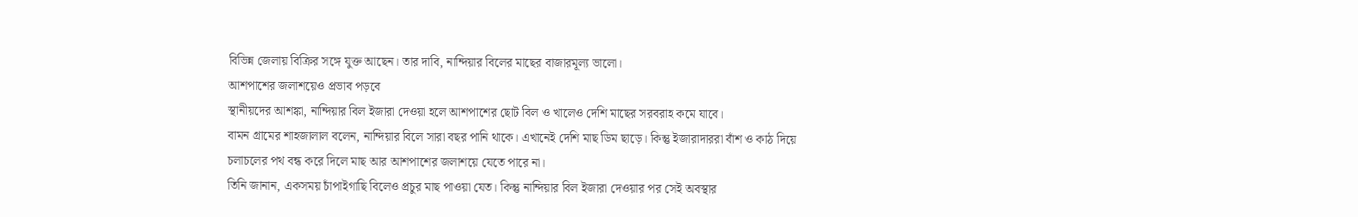বিভিন্ন জেলায় বিক্রির সঙ্গে যুক্ত আছেন। তার দাবি, নান্দিয়ার বিলের মাছের বাজারমূল্য ভালো।
আশপাশের জলাশয়েও প্রভাব পড়বে
স্থানীয়দের আশঙ্কা, নান্দিয়ার বিল ইজারা দেওয়া হলে আশপাশের ছোট বিল ও খালেও দেশি মাছের সরবরাহ কমে যাবে।
বামন গ্রামের শাহজালাল বলেন, নান্দিয়ার বিলে সারা বছর পানি থাকে। এখানেই দেশি মাছ ডিম ছাড়ে। কিন্তু ইজারাদাররা বাঁশ ও কাঠ দিয়ে চলাচলের পথ বন্ধ করে দিলে মাছ আর আশপাশের জলাশয়ে যেতে পারে না।
তিনি জানান, একসময় চাঁপাইগাছি বিলেও প্রচুর মাছ পাওয়া যেত। কিন্তু নান্দিয়ার বিল ইজারা দেওয়ার পর সেই অবস্থার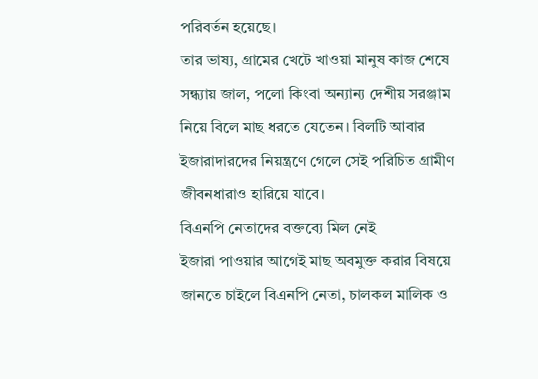পরিবর্তন হয়েছে।
তার ভাষ্য, গ্রামের খেটে খাওয়া মানুষ কাজ শেষে সন্ধ্যায় জাল, পলো কিংবা অন্যান্য দেশীয় সরঞ্জাম নিয়ে বিলে মাছ ধরতে যেতেন। বিলটি আবার ইজারাদারদের নিয়ন্ত্রণে গেলে সেই পরিচিত গ্রামীণ জীবনধারাও হারিয়ে যাবে।
বিএনপি নেতাদের বক্তব্যে মিল নেই
ইজারা পাওয়ার আগেই মাছ অবমুক্ত করার বিষয়ে জানতে চাইলে বিএনপি নেতা, চালকল মালিক ও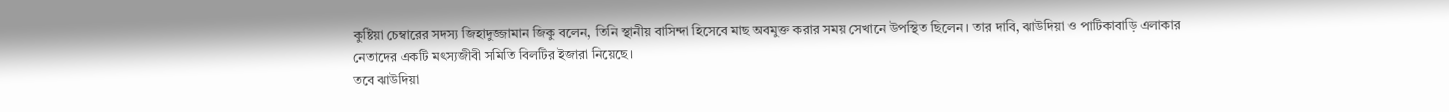কুষ্টিয়া চেম্বারের সদস্য জিহাদুজ্জামান জিকু বলেন, তিনি স্থানীয় বাসিন্দা হিসেবে মাছ অবমুক্ত করার সময় সেখানে উপস্থিত ছিলেন। তার দাবি, ঝাউদিয়া ও পাটিকাবাড়ি এলাকার নেতাদের একটি মৎস্যজীবী সমিতি বিলটির ইজারা নিয়েছে।
তবে ঝাউদিয়া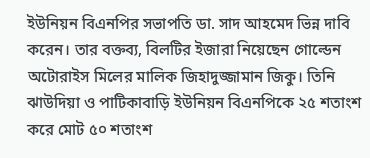ইউনিয়ন বিএনপির সভাপতি ডা. সাদ আহমেদ ভিন্ন দাবি করেন। তার বক্তব্য, বিলটির ইজারা নিয়েছেন গোল্ডেন অটোরাইস মিলের মালিক জিহাদুজ্জামান জিকু। তিনি ঝাউদিয়া ও পাটিকাবাড়ি ইউনিয়ন বিএনপিকে ২৫ শতাংশ করে মোট ৫০ শতাংশ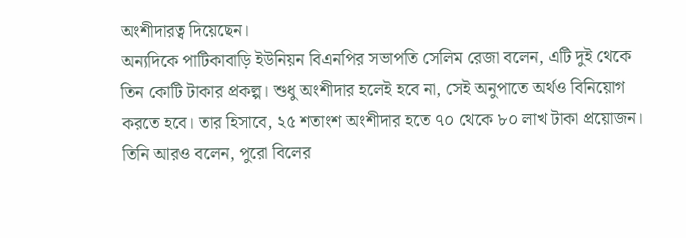অংশীদারত্ব দিয়েছেন।
অন্যদিকে পাটিকাবাড়ি ইউনিয়ন বিএনপির সভাপতি সেলিম রেজা বলেন, এটি দুই থেকে তিন কোটি টাকার প্রকল্প। শুধু অংশীদার হলেই হবে না, সেই অনুপাতে অর্থও বিনিয়োগ করতে হবে। তার হিসাবে, ২৫ শতাংশ অংশীদার হতে ৭০ থেকে ৮০ লাখ টাকা প্রয়োজন।
তিনি আরও বলেন, পুরো বিলের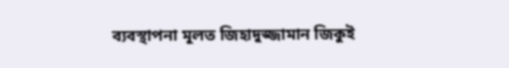ব্যবস্থাপনা মূলত জিহাদুজ্জামান জিকুই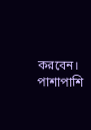করবেন। পাশাপাশি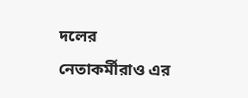দলের নেতাকর্মীরাও এর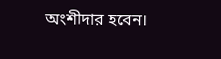অংশীদার হবেন।